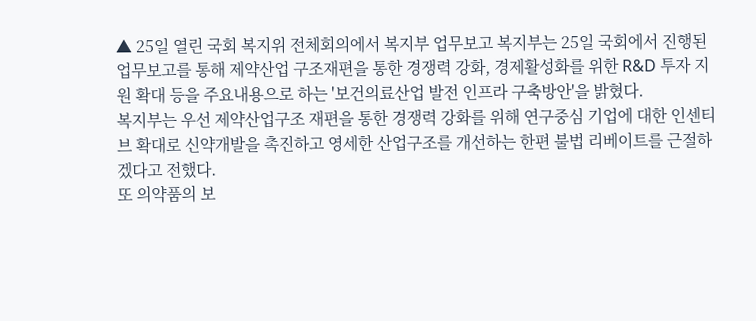▲ 25일 열린 국회 복지위 전체회의에서 복지부 업무보고 복지부는 25일 국회에서 진행된 업무보고를 통해 제약산업 구조재편을 통한 경쟁력 강화, 경제활성화를 위한 R&D 투자 지원 확대 등을 주요내용으로 하는 '보건의료산업 발전 인프라 구축방안'을 밝혔다.
복지부는 우선 제약산업구조 재편을 통한 경쟁력 강화를 위해 연구중심 기업에 대한 인센티브 확대로 신약개발을 촉진하고 영세한 산업구조를 개선하는 한편 불법 리베이트를 근절하겠다고 전했다.
또 의약품의 보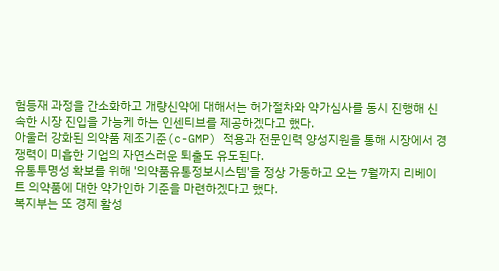험등재 과정을 간소화하고 개량신약에 대해서는 허가절차와 약가심사를 동시 진행해 신속한 시장 진입을 가능케 하는 인센티브를 제공하겠다고 했다.
아울러 강화된 의약품 제조기준(c-GMP) 적용과 전문인력 양성지원을 통해 시장에서 경쟁력이 미흡한 기업의 자연스러운 퇴출도 유도된다.
유통투명성 확보를 위해 '의약품유통정보시스템'을 정상 가동하고 오는 7월까지 리베이트 의약품에 대한 약가인하 기준을 마련하겠다고 했다.
복지부는 또 경제 활성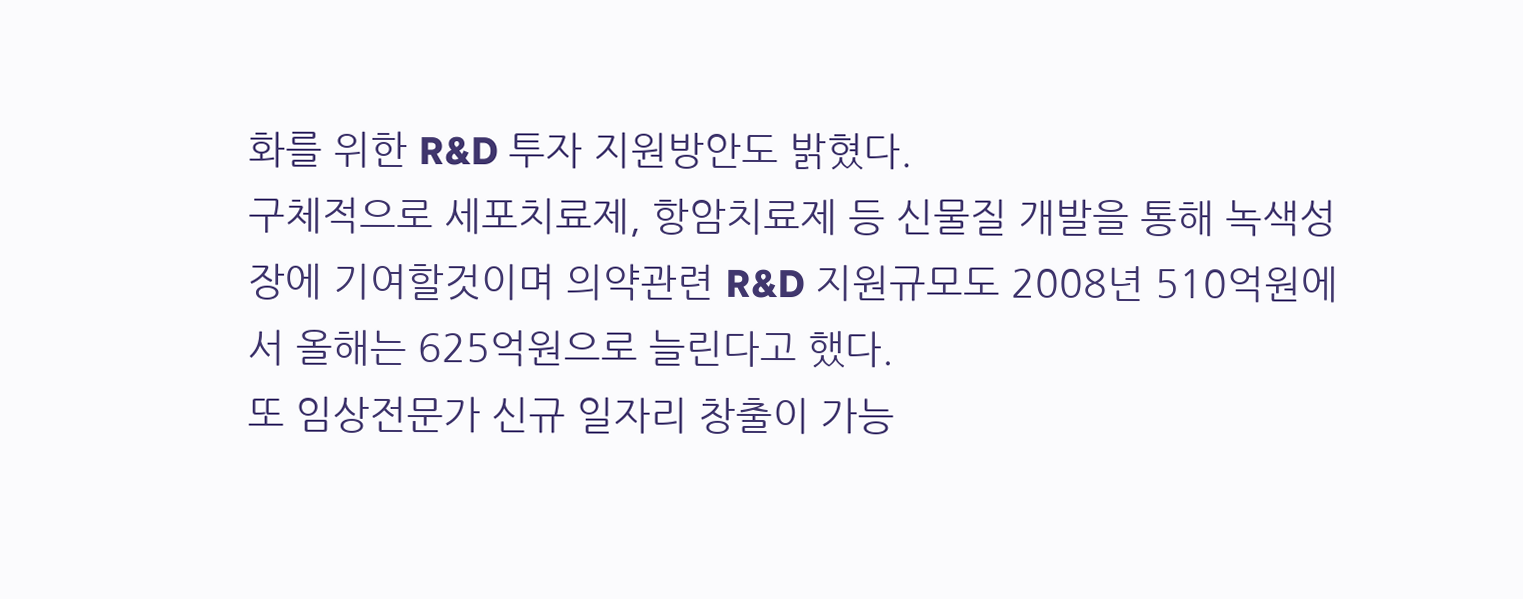화를 위한 R&D 투자 지원방안도 밝혔다.
구체적으로 세포치료제, 항암치료제 등 신물질 개발을 통해 녹색성장에 기여할것이며 의약관련 R&D 지원규모도 2008년 510억원에서 올해는 625억원으로 늘린다고 했다.
또 임상전문가 신규 일자리 창출이 가능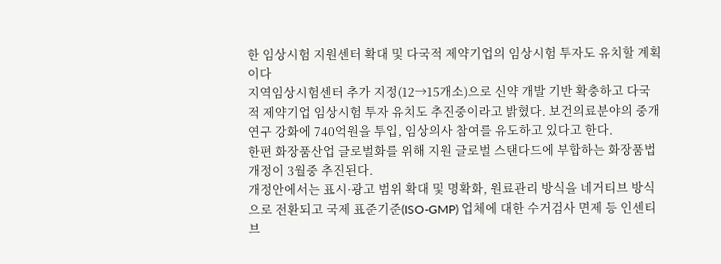한 임상시험 지원센터 확대 및 다국적 제약기업의 임상시험 투자도 유치할 계획이다
지역임상시험센터 추가 지정(12→15개소)으로 신약 개발 기반 확충하고 다국적 제약기업 임상시험 투자 유치도 추진중이라고 밝혔다. 보건의료분야의 중개 연구 강화에 740억원을 투입, 임상의사 참여를 유도하고 있다고 한다.
한편 화장품산업 글로벌화를 위해 지원 글로벌 스탠다드에 부합하는 화장품법 개정이 3월중 추진된다.
개정안에서는 표시·광고 범위 확대 및 명확화, 원료관리 방식을 네거티브 방식으로 전환되고 국제 표준기준(ISO-GMP) 업체에 대한 수거검사 면제 등 인센티브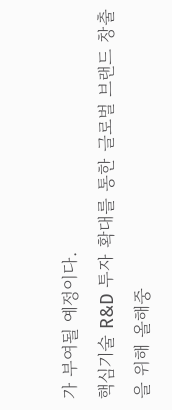가 부여될 예정이다.
핵심기술 R&D 투자 확대를 통한 글로벌 브랜드 창출을 위해 올해중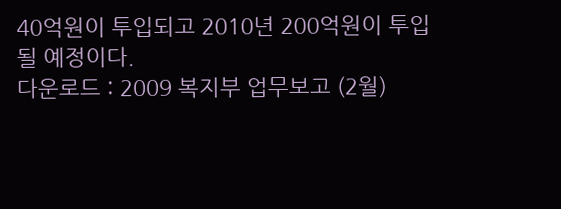40억원이 투입되고 2010년 200억원이 투입될 예정이다.
다운로드 : 2009 복지부 업무보고 (2월)